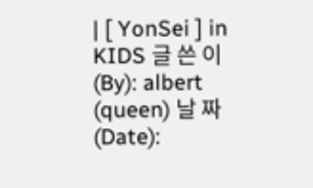| [ YonSei ] in KIDS 글 쓴 이(By): albert (queen) 날 짜 (Date):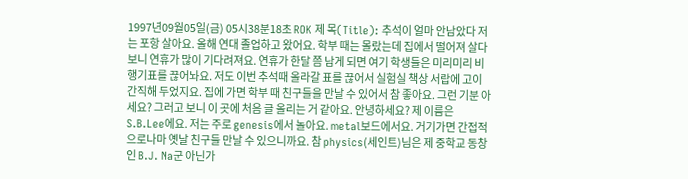1997년09월05일(금) 05시38분18초 ROK 제 목(Title): 추석이 얼마 안남았다 저는 포항 살아요. 올해 연대 졸업하고 왔어요. 학부 때는 몰랐는데 집에서 떨어져 살다 보니 연휴가 많이 기다려져요. 연휴가 한달 쯤 남게 되면 여기 학생들은 미리미리 비행기표를 끊어놔요. 저도 이번 추석때 올라갈 표를 끊어서 실험실 책상 서랍에 고이 간직해 두었지요. 집에 가면 학부 때 친구들을 만날 수 있어서 참 좋아요. 그런 기분 아세요? 그러고 보니 이 곳에 처음 글 올리는 거 같아요. 안녕하세요? 제 이름은 S.B.Lee에요. 저는 주로 genesis에서 놀아요. metal보드에서요. 거기가면 간접적으로나마 옛날 친구들 만날 수 있으니까요. 참 physics(세인트)님은 제 중학교 동창인 B.J. Na군 아닌가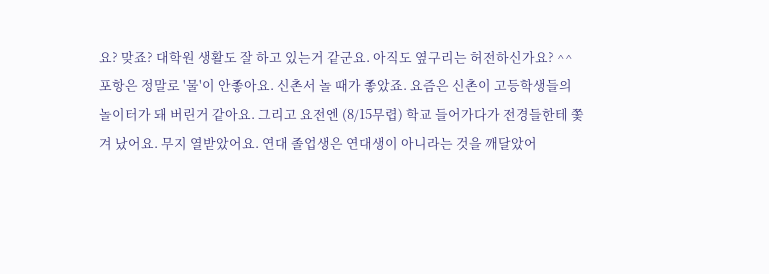요? 맞죠? 대학원 생활도 잘 하고 있는거 같군요. 아직도 옆구리는 허전하신가요? ^^ 포항은 정말로 '물'이 안좋아요. 신촌서 놀 때가 좋았죠. 요즘은 신촌이 고등학생들의 놀이터가 돼 버린거 같아요. 그리고 요전엔 (8/15무렵) 학교 들어가다가 전경들한테 쫓겨 났어요. 무지 열받았어요. 연대 졸업생은 연대생이 아니라는 것을 깨달았어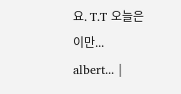요. T.T 오늘은 이만... albert... |